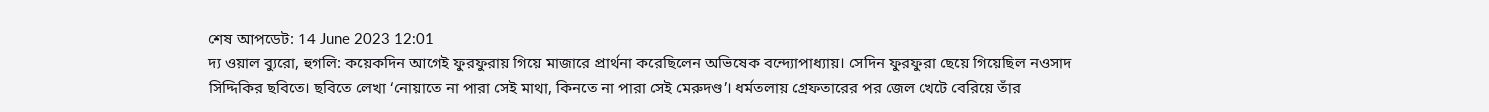শেষ আপডেট: 14 June 2023 12:01
দ্য ওয়াল ব্যুরো, হুগলি: কয়েকদিন আগেই ফুরফুরায় গিয়ে মাজারে প্রার্থনা করেছিলেন অভিষেক বন্দ্যোপাধ্যায়। সেদিন ফুরফুরা ছেয়ে গিয়েছিল নওসাদ সিদ্দিকির ছবিতে। ছবিতে লেখা ‘নোয়াতে না পারা সেই মাথা, কিনতে না পারা সেই মেরুদণ্ড’। ধর্মতলায় গ্রেফতারের পর জেল খেটে বেরিয়ে তাঁর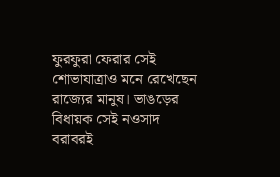ফুরফুরা ফেরার সেই শোভাযাত্রাও মনে রেখেছেন রাজ্যের মানুষ। ভাঙড়ের বিধায়ক সেই নওসাদ বরাবরই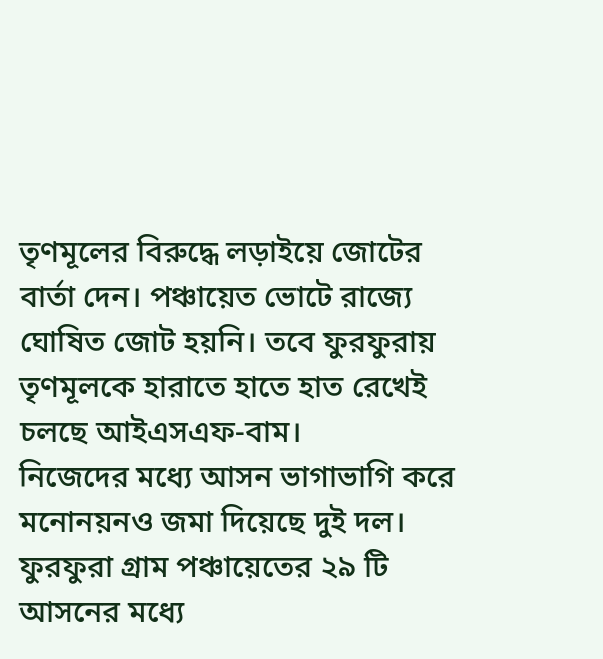তৃণমূলের বিরুদ্ধে লড়াইয়ে জোটের বার্তা দেন। পঞ্চায়েত ভোটে রাজ্যে ঘোষিত জোট হয়নি। তবে ফুরফুরায় তৃণমূলকে হারাতে হাতে হাত রেখেই চলছে আইএসএফ-বাম।
নিজেদের মধ্যে আসন ভাগাভাগি করে মনোনয়নও জমা দিয়েছে দুই দল। ফুরফুরা গ্রাম পঞ্চায়েতের ২৯ টি আসনের মধ্যে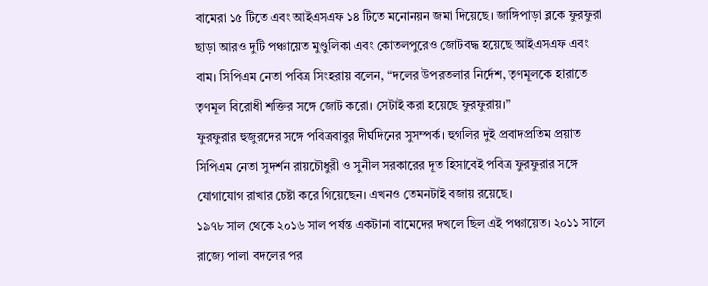বামেরা ১৫ টিতে এবং আইএসএফ ১৪ টিতে মনোনয়ন জমা দিয়েছে। জাঙ্গিপাড়া ব্লকে ফুরফুরা ছাড়া আরও দুটি পঞ্চায়েত মুণ্ডুলিকা এবং কোতলপুরেও জোটবদ্ধ হয়েছে আইএসএফ এবং বাম। সিপিএম নেতা পবিত্র সিংহরায় বলেন, “দলের উপরতলার নির্দেশ, তৃণমূলকে হারাতে তৃণমূল বিরোধী শক্তির সঙ্গে জোট করো। সেটাই করা হয়েছে ফুরফুরায়।”
ফুরফুরার হুজুরদের সঙ্গে পবিত্রবাবুর দীর্ঘদিনের সুসম্পর্ক। হুগলির দুই প্রবাদপ্রতিম প্রয়াত সিপিএম নেতা সুদর্শন রায়চৌধুরী ও সুনীল সরকারের দূত হিসাবেই পবিত্র ফুরফুরার সঙ্গে যোগাযোগ রাখার চেষ্টা করে গিয়েছেন। এখনও তেমনটাই বজায় রয়েছে।
১৯৭৮ সাল থেকে ২০১৬ সাল পর্যন্ত একটানা বামেদের দখলে ছিল এই পঞ্চায়েত। ২০১১ সালে রাজ্যে পালা বদলের পর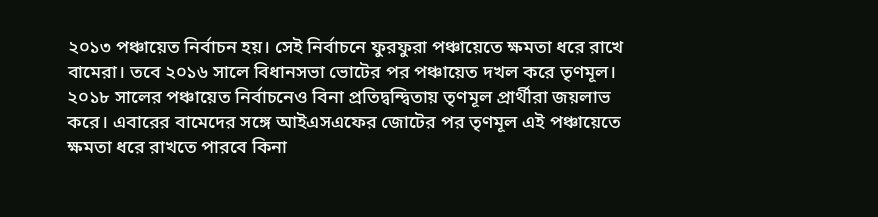২০১৩ পঞ্চায়েত নির্বাচন হয়। সেই নির্বাচনে ফুরফুরা পঞ্চায়েতে ক্ষমতা ধরে রাখে বামেরা। তবে ২০১৬ সালে বিধানসভা ভোটের পর পঞ্চায়েত দখল করে তৃণমূল। ২০১৮ সালের পঞ্চায়েত নির্বাচনেও বিনা প্রতিদ্বন্দ্বিতায় তৃণমূল প্রার্থীরা জয়লাভ করে। এবারের বামেদের সঙ্গে আইএসএফের জোটের পর তৃণমূল এই পঞ্চায়েতে ক্ষমতা ধরে রাখতে পারবে কিনা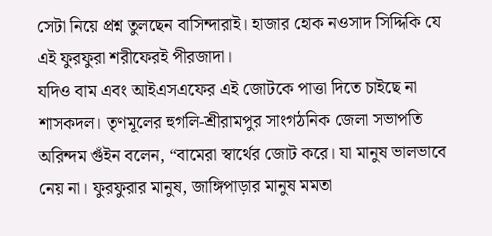সেটা নিয়ে প্রশ্ন তুলছেন বাসিন্দারাই। হাজার হোক নওসাদ সিদ্দিকি যে এই ফুরফুরা শরীফেরই পীরজাদা।
যদিও বাম এবং আইএসএফের এই জোটকে পাত্তা দিতে চাইছে না শাসকদল। তৃণমূলের হুগলি-শ্রীরামপুর সাংগঠনিক জেলা সভাপতি অরিন্দম গুঁইন বলেন, “বামেরা স্বার্থের জোট করে। যা মানুষ ভালভাবে নেয় না। ফুরফুরার মানুষ, জাঙ্গিপাড়ার মানুষ মমতা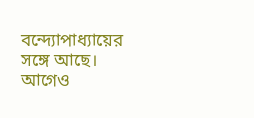বন্দ্যোপাধ্যায়ের সঙ্গে আছে। আগেও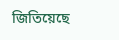জিতিয়েছে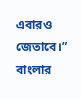এবারও জেতাবে।”
বাংলার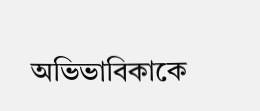অভিভাবিকাকে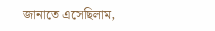জানাতে এসেছিলাম,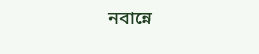নবান্নে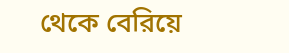থেকে বেরিয়ে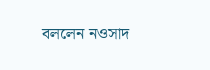বললেন নওসাদ